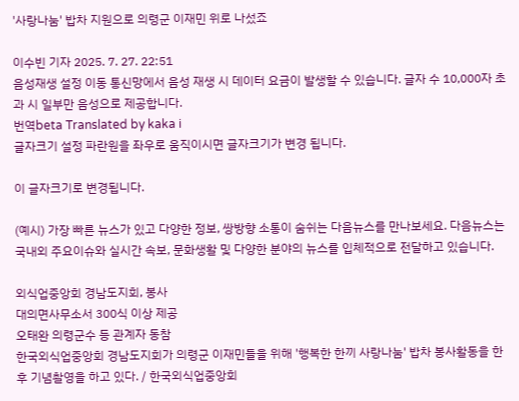'사랑나눔' 밥차 지원으로 의령군 이재민 위로 나섰죠

이수빈 기자 2025. 7. 27. 22:51
음성재생 설정 이동 통신망에서 음성 재생 시 데이터 요금이 발생할 수 있습니다. 글자 수 10,000자 초과 시 일부만 음성으로 제공합니다.
번역beta Translated by kaka i
글자크기 설정 파란원을 좌우로 움직이시면 글자크기가 변경 됩니다.

이 글자크기로 변경됩니다.

(예시) 가장 빠른 뉴스가 있고 다양한 정보, 쌍방향 소통이 숨쉬는 다음뉴스를 만나보세요. 다음뉴스는 국내외 주요이슈와 실시간 속보, 문화생활 및 다양한 분야의 뉴스를 입체적으로 전달하고 있습니다.

외식업중앙회 경남도지회, 봉사
대의면사무소서 300식 이상 제공
오태완 의령군수 등 관계자 동참
한국외식업중앙회 경남도지회가 의령군 이재민들을 위해 '행복한 한끼 사랑나눔' 밥차 봉사활동을 한 후 기념촬영을 하고 있다. / 한국외식업중앙회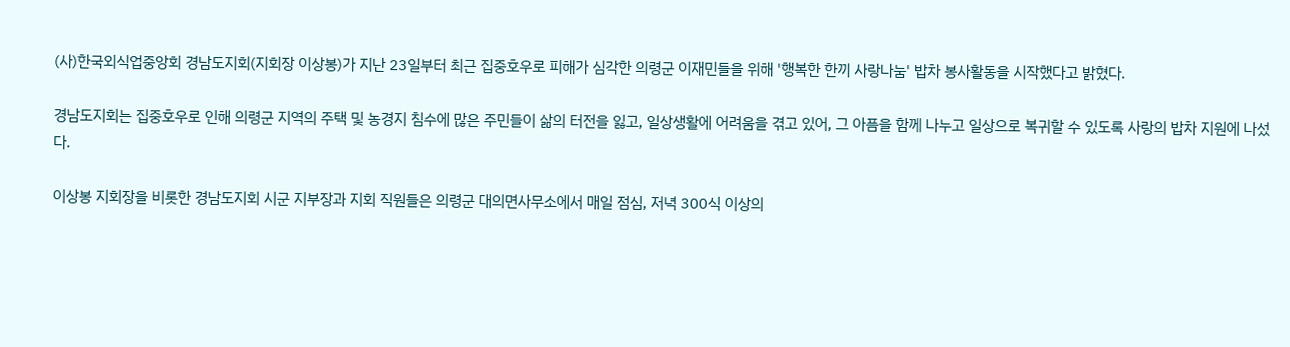(사)한국외식업중앙회 경남도지회(지회장 이상봉)가 지난 23일부터 최근 집중호우로 피해가 심각한 의령군 이재민들을 위해 '행복한 한끼 사랑나눔' 밥차 봉사활동을 시작했다고 밝혔다.

경남도지회는 집중호우로 인해 의령군 지역의 주택 및 농경지 침수에 많은 주민들이 삶의 터전을 잃고, 일상생활에 어려움을 겪고 있어, 그 아픔을 함께 나누고 일상으로 복귀할 수 있도록 사랑의 밥차 지원에 나섰다.

이상봉 지회장을 비롯한 경남도지회 시군 지부장과 지회 직원들은 의령군 대의면사무소에서 매일 점심, 저녁 300식 이상의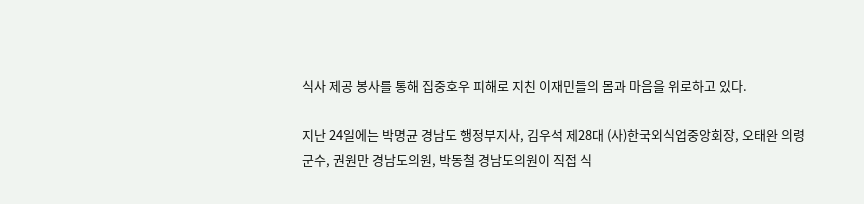식사 제공 봉사를 통해 집중호우 피해로 지친 이재민들의 몸과 마음을 위로하고 있다.

지난 24일에는 박명균 경남도 행정부지사, 김우석 제28대 (사)한국외식업중앙회장, 오태완 의령군수, 권원만 경남도의원, 박동철 경남도의원이 직접 식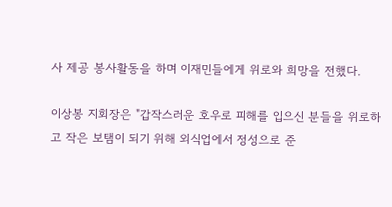사 제공 봉사활동을 하며 이재민들에게 위로와 희망을 전했다.

이상봉 지회장은 "갑작스러운 호우로 피해를 입으신 분들을 위로하고 작은 보탬이 되기 위해 외식업에서 정성으로 준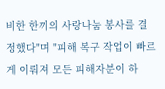비한 한끼의 사랑나눔 봉사를 결정했다"며 "피해 복구 작업이 빠르게 이뤄져 모든 피해자분이 하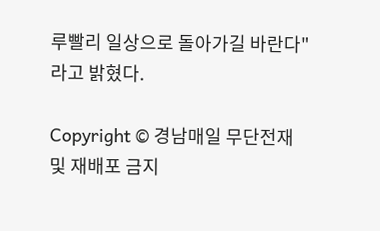루빨리 일상으로 돌아가길 바란다"라고 밝혔다.

Copyright © 경남매일 무단전재 및 재배포 금지